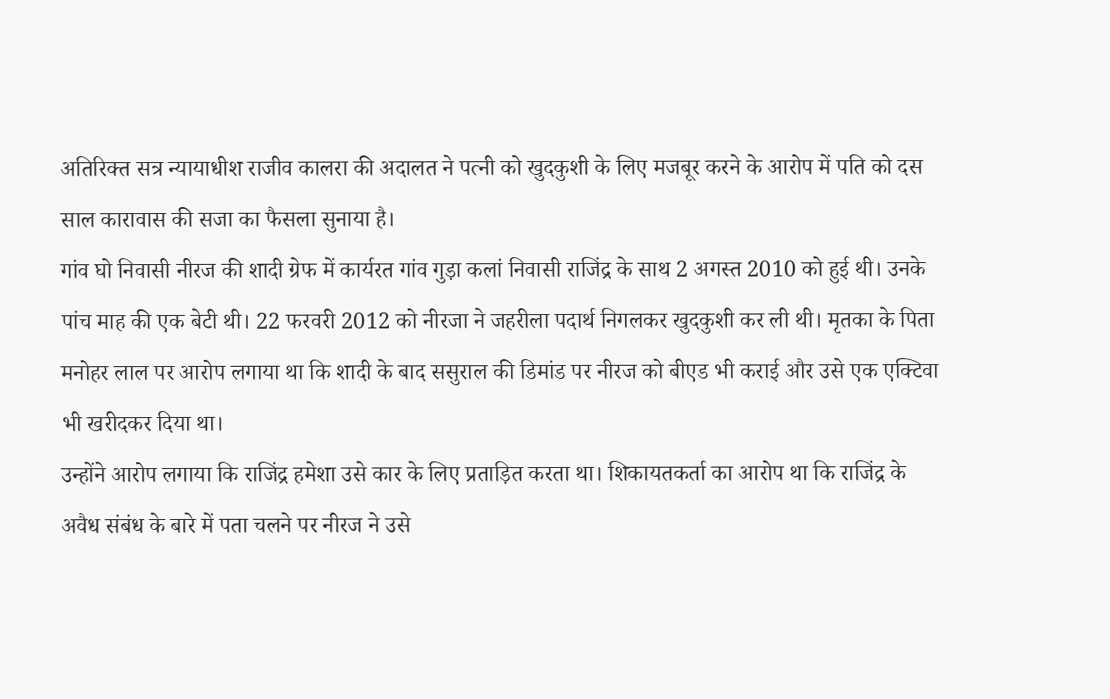अतिरिक्त सत्र न्यायाधीश राजीव कालरा की अदालत ने पत्नी को खुदकुशी के लिए मजबूर करने के आरोप में पति को दस साल कारावास की सजा का फैसला सुनाया है।
गांव घो निवासी नीरज की शादी ग्रेफ में कार्यरत गांव गुड़ा कलां निवासी राजिंद्र के साथ 2 अगस्त 2010 को हुई थी। उनके पांच माह की एक बेटी थी। 22 फरवरी 2012 को नीरजा ने जहरीला पदार्थ निगलकर खुदकुशी कर ली थी। मृतका के पिता मनोहर लाल पर आरोप लगाया था कि शादी के बाद ससुराल की डिमांड पर नीरज को बीएड भी कराई और उसे एक एक्टिवा भी खरीदकर दिया था।
उन्होंने आरोप लगाया कि राजिंद्र हमेशा उसे कार के लिए प्रताड़ित करता था। शिकायतकर्ता का आरोप था कि राजिंद्र के अवैध संबंध के बारे में पता चलने पर नीरज ने उसे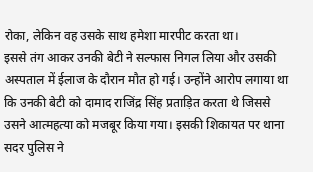रोका, लेकिन वह उसके साथ हमेशा मारपीट करता था।
इससे तंग आकर उनकी बेटी ने सल्फास निगल लिया और उसकी अस्पताल में ईलाज के दौरान मौत हो गई। उन्होंने आरोप लगाया था कि उनकी बेटी को दामाद राजिंद्र सिंह प्रताड़ित करता थे जिससे उसने आत्महत्या को मजबूर किया गया। इसकी शिकायत पर थाना सदर पुलिस ने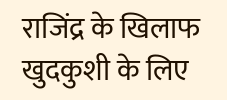राजिंद्र के खिलाफ खुदकुशी के लिए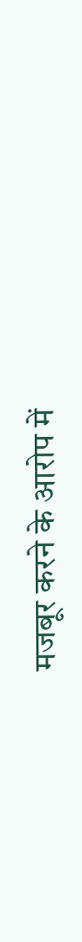मजबूर करने के आरोप में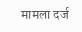मामला दर्ज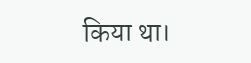किया था।